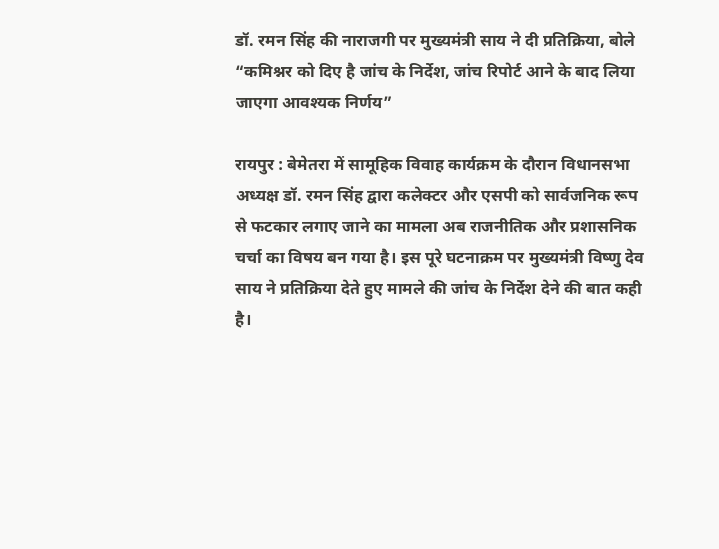डॉ. रमन सिंह की नाराजगी पर मुख्यमंत्री साय ने दी प्रतिक्रिया, बोले “कमिश्नर को दिए है जांच के निर्देश, जांच रिपोर्ट आने के बाद लिया जाएगा आवश्यक निर्णय”

रायपुर : बेमेतरा में सामूहिक विवाह कार्यक्रम के दौरान विधानसभा अध्यक्ष डॉ. रमन सिंह द्वारा कलेक्टर और एसपी को सार्वजनिक रूप से फटकार लगाए जाने का मामला अब राजनीतिक और प्रशासनिक चर्चा का विषय बन गया है। इस पूरे घटनाक्रम पर मुख्यमंत्री विष्णु देव साय ने प्रतिक्रिया देते हुए मामले की जांच के निर्देश देने की बात कही है।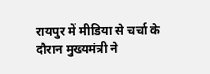रायपुर में मीडिया से चर्चा के दौरान मुख्यमंत्री ने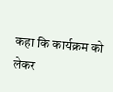कहा कि कार्यक्रम को लेकर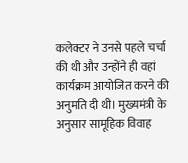कलेक्टर ने उनसे पहले चर्चा की थी और उन्होंने ही वहां कार्यक्रम आयोजित करने की अनुमति दी थी। मुख्यमंत्री के अनुसार सामूहिक विवाह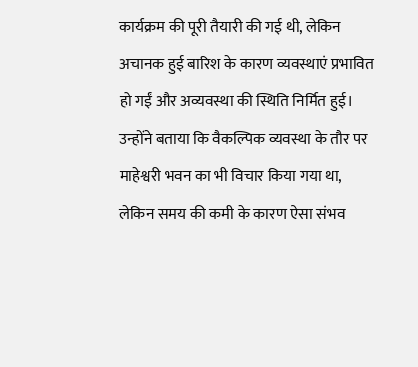कार्यक्रम की पूरी तैयारी की गई थी, लेकिन अचानक हुई बारिश के कारण व्यवस्थाएं प्रभावित हो गईं और अव्यवस्था की स्थिति निर्मित हुई।
उन्होंने बताया कि वैकल्पिक व्यवस्था के तौर पर माहेश्वरी भवन का भी विचार किया गया था, लेकिन समय की कमी के कारण ऐसा संभव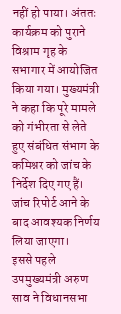नहीं हो पाया। अंततः कार्यक्रम को पुराने विश्राम गृह के सभागार में आयोजित किया गया। मुख्यमंत्री ने कहा कि पूरे मामले को गंभीरता से लेते हुए संबंधित संभाग के कमिश्नर को जांच के निर्देश दिए गए हैं। जांच रिपोर्ट आने के बाद आवश्यक निर्णय लिया जाएगा।
इससे पहले उपमुख्यमंत्री अरुण साव ने विधानसभा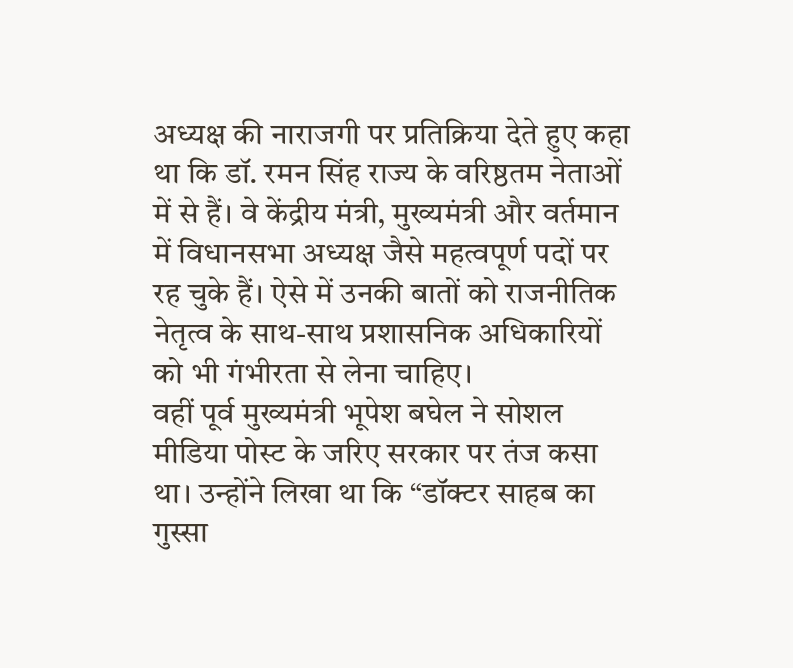अध्यक्ष की नाराजगी पर प्रतिक्रिया देते हुए कहा था कि डॉ. रमन सिंह राज्य के वरिष्ठतम नेताओं में से हैं। वे केंद्रीय मंत्री, मुख्यमंत्री और वर्तमान में विधानसभा अध्यक्ष जैसे महत्वपूर्ण पदों पर रह चुके हैं। ऐसे में उनकी बातों को राजनीतिक नेतृत्व के साथ-साथ प्रशासनिक अधिकारियों को भी गंभीरता से लेना चाहिए।
वहीं पूर्व मुख्यमंत्री भूपेश बघेल ने सोशल मीडिया पोस्ट के जरिए सरकार पर तंज कसा था। उन्होंने लिखा था कि “डॉक्टर साहब का गुस्सा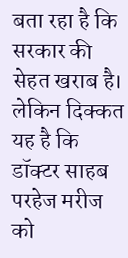बता रहा है कि सरकार की सेहत खराब है। लेकिन दिक्कत यह है कि डॉक्टर साहब परहेज मरीज को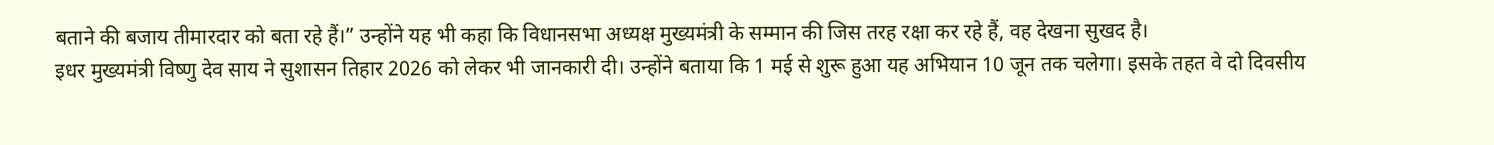बताने की बजाय तीमारदार को बता रहे हैं।” उन्होंने यह भी कहा कि विधानसभा अध्यक्ष मुख्यमंत्री के सम्मान की जिस तरह रक्षा कर रहे हैं, वह देखना सुखद है।
इधर मुख्यमंत्री विष्णु देव साय ने सुशासन तिहार 2026 को लेकर भी जानकारी दी। उन्होंने बताया कि 1 मई से शुरू हुआ यह अभियान 10 जून तक चलेगा। इसके तहत वे दो दिवसीय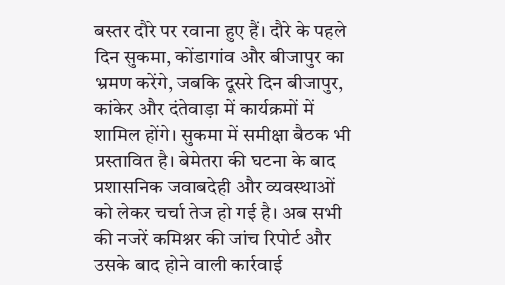बस्तर दौरे पर रवाना हुए हैं। दौरे के पहले दिन सुकमा, कोंडागांव और बीजापुर का भ्रमण करेंगे, जबकि दूसरे दिन बीजापुर, कांकेर और दंतेवाड़ा में कार्यक्रमों में शामिल होंगे। सुकमा में समीक्षा बैठक भी प्रस्तावित है। बेमेतरा की घटना के बाद प्रशासनिक जवाबदेही और व्यवस्थाओं को लेकर चर्चा तेज हो गई है। अब सभी की नजरें कमिश्नर की जांच रिपोर्ट और उसके बाद होने वाली कार्रवाई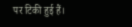पर टिकी हुई हैं।